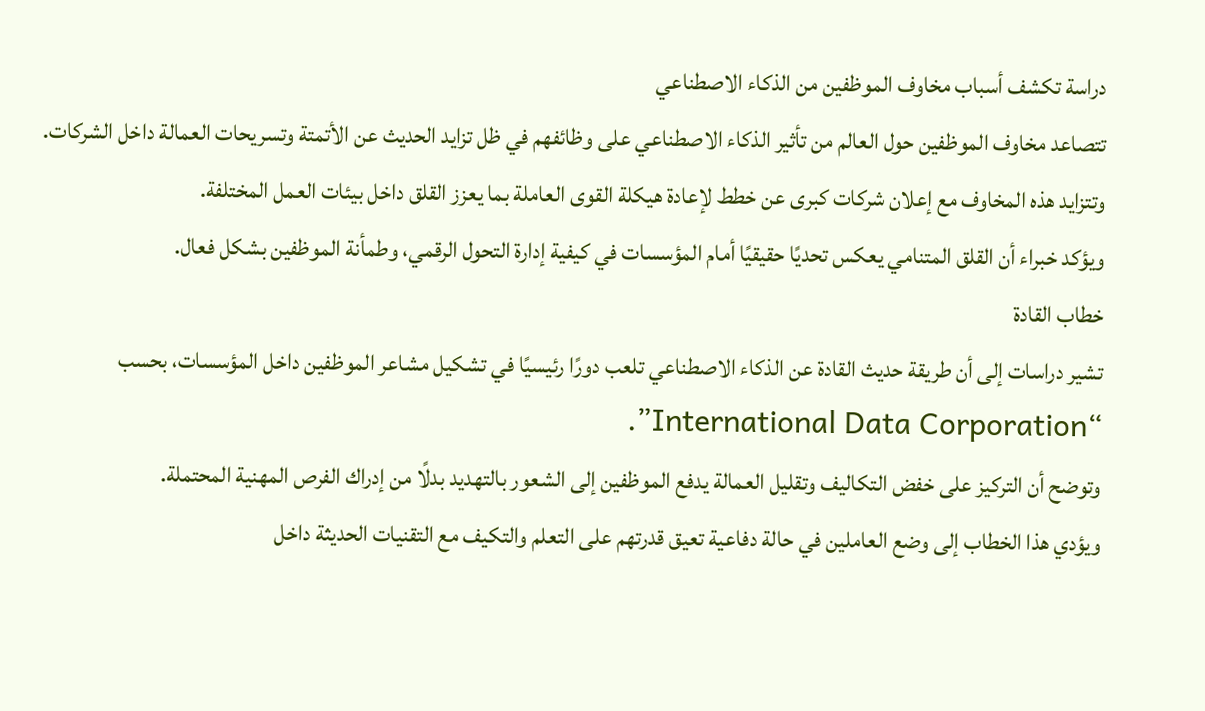دراسة تكشف أسباب مخاوف الموظفين من الذكاء الاصطناعي
تتصاعد مخاوف الموظفين حول العالم من تأثير الذكاء الاصطناعي على وظائفهم في ظل تزايد الحديث عن الأتمتة وتسريحات العمالة داخل الشركات.
وتتزايد هذه المخاوف مع إعلان شركات كبرى عن خطط لإعادة هيكلة القوى العاملة بما يعزز القلق داخل بيئات العمل المختلفة.
ويؤكد خبراء أن القلق المتنامي يعكس تحديًا حقيقيًا أمام المؤسسات في كيفية إدارة التحول الرقمي، وطمأنة الموظفين بشكل فعال.
خطاب القادة
تشير دراسات إلى أن طريقة حديث القادة عن الذكاء الاصطناعي تلعب دورًا رئيسيًا في تشكيل مشاعر الموظفين داخل المؤسسات، بحسب “International Data Corporation”.
وتوضح أن التركيز على خفض التكاليف وتقليل العمالة يدفع الموظفين إلى الشعور بالتهديد بدلًا من إدراك الفرص المهنية المحتملة.
ويؤدي هذا الخطاب إلى وضع العاملين في حالة دفاعية تعيق قدرتهم على التعلم والتكيف مع التقنيات الحديثة داخل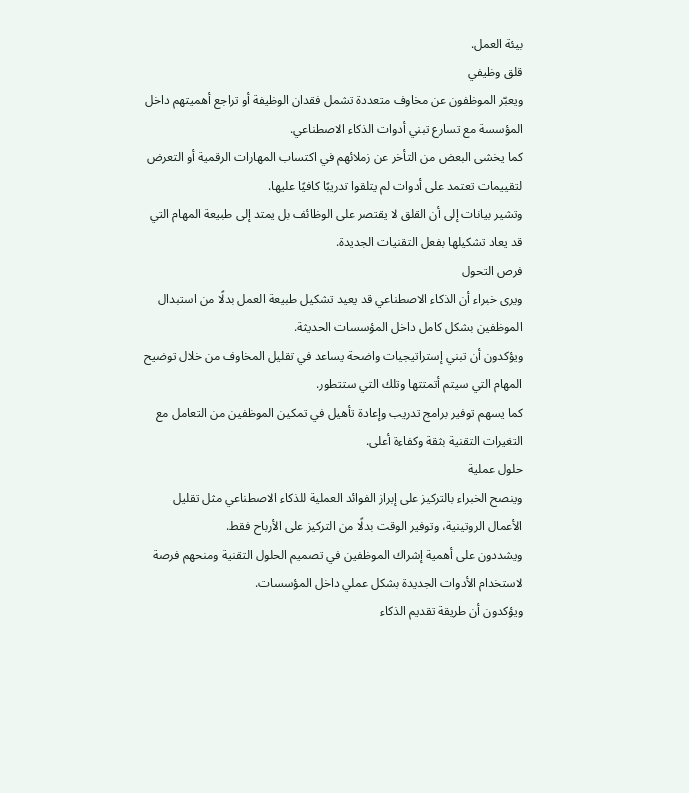بيئة العمل.
قلق وظيفي
ويعبّر الموظفون عن مخاوف متعددة تشمل فقدان الوظيفة أو تراجع أهميتهم داخل المؤسسة مع تسارع تبني أدوات الذكاء الاصطناعي.
كما يخشى البعض من التأخر عن زملائهم في اكتساب المهارات الرقمية أو التعرض لتقييمات تعتمد على أدوات لم يتلقوا تدريبًا كافيًا عليها.
وتشير بيانات إلى أن القلق لا يقتصر على الوظائف بل يمتد إلى طبيعة المهام التي قد يعاد تشكيلها بفعل التقنيات الجديدة.
فرص التحول
ويرى خبراء أن الذكاء الاصطناعي قد يعيد تشكيل طبيعة العمل بدلًا من استبدال الموظفين بشكل كامل داخل المؤسسات الحديثة.
ويؤكدون أن تبني إستراتيجيات واضحة يساعد في تقليل المخاوف من خلال توضيح المهام التي سيتم أتمتتها وتلك التي ستتطور.
كما يسهم توفير برامج تدريب وإعادة تأهيل في تمكين الموظفين من التعامل مع التغيرات التقنية بثقة وكفاءة أعلى.
حلول عملية
وينصح الخبراء بالتركيز على إبراز الفوائد العملية للذكاء الاصطناعي مثل تقليل الأعمال الروتينية، وتوفير الوقت بدلًا من التركيز على الأرباح فقط.
ويشددون على أهمية إشراك الموظفين في تصميم الحلول التقنية ومنحهم فرصة لاستخدام الأدوات الجديدة بشكل عملي داخل المؤسسات.
ويؤكدون أن طريقة تقديم الذكاء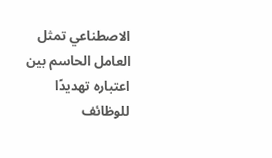الاصطناعي تمثل العامل الحاسم بين اعتباره تهديدًا للوظائف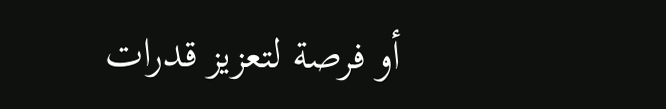أو فرصة لتعزيز قدرات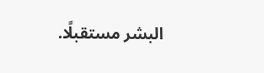البشر مستقبلًا.